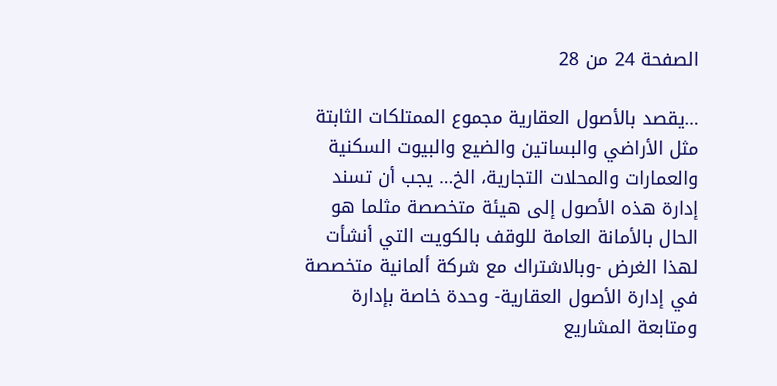الصفحة 24 من 28

…يقصد بالأصول العقارية مجموع الممتلكات الثابتة مثل الأراضي والبساتين والضيع والبيوت السكنية والعمارات والمحلات التجارية، الخ… يجب أن تسند إدارة هذه الأصول إلى هيئة متخصصة مثلما هو الحال بالأمانة العامة للوقف بالكويت التي أنشأت لهذا الغرض -وبالاشتراك مع شركة ألمانية متخصصة في إدارة الأصول العقارية- وحدة خاصة بإدارة ومتابعة المشاريع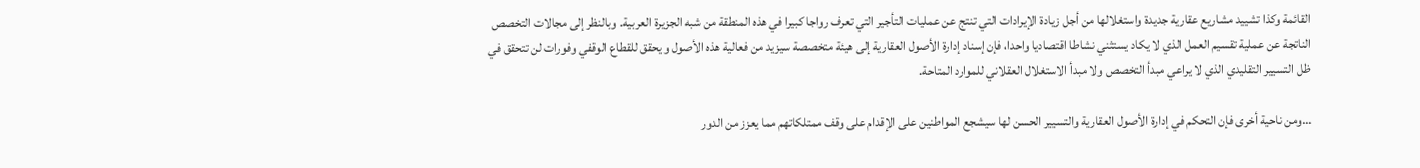القائمة وكذا تشييد مشاريع عقارية جديدة واستغلالها من أجل زيادة الإيرادات التي تنتج عن عمليات التأجير التي تعرف رواجا كبيرا في هذه المنطقة من شبه الجزيرة العربية. وبالنظر إلى مجالات التخصص الناتجة عن عملية تقسيم العمل الذي لا يكاد يستثني نشاطا اقتصاديا واحدا، فإن إسناد إدارة الأصول العقارية إلى هيئة متخصصة سيزيد من فعالية هذه الأصول و يحقق للقطاع الوقفي وفورات لن تتحقق في ظل التسيير التقليدي الذي لا يراعي مبدأ التخصص ولا مبدأ الاستغلال العقلاني للموارد المتاحة.

…ومن ناحية أخرى فإن التحكم في إدارة الأصول العقارية والتسيير الحسن لها سيشجع المواطنين على الإقدام على وقف ممتلكاتهم مما يعزز من الدور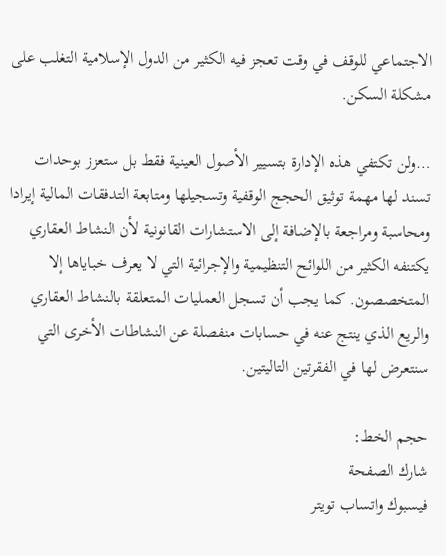الاجتماعي للوقف في وقت تعجز فيه الكثير من الدول الإسلامية التغلب على مشكلة السكن.

…ولن تكتفي هذه الإدارة بتسيير الأصول العينية فقط بل ستعزز بوحدات تسند لها مهمة توثيق الحجج الوقفية وتسجيلها ومتابعة التدفقات المالية إيرادا ومحاسبة ومراجعة بالإضافة إلى الاستشارات القانونية لأن النشاط العقاري يكتنفه الكثير من اللوائح التنظيمية والإجرائية التي لا يعرف خباياها إلا المتخصصون. كما يجب أن تسجل العمليات المتعلقة بالنشاط العقاري والريع الذي ينتج عنه في حسابات منفصلة عن النشاطات الأخرى التي سنتعرض لها في الفقرتين التاليتين.

حجم الخط:
شارك الصفحة
فيسبوك واتساب تويتر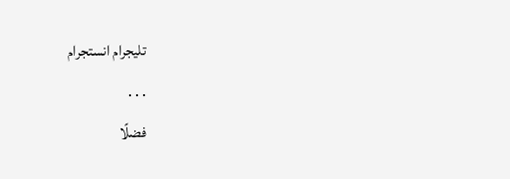تليجرام انستجرام
. . .
فضلًا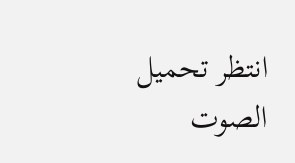انتظر تحميل الصوت